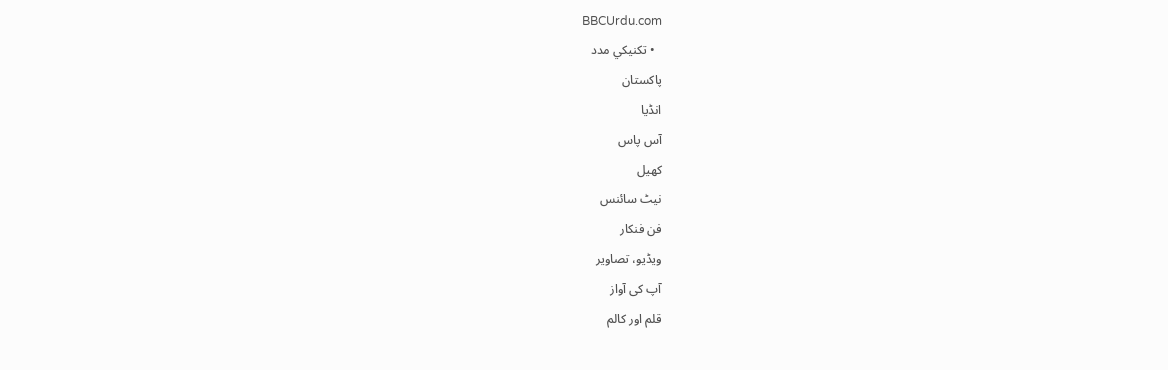BBCUrdu.com
  • تکنيکي مدد
پاکستان
انڈیا
آس پاس
کھیل
نیٹ سائنس
فن فنکار
ویڈیو، تصاویر
آپ کی آواز
قلم اور کالم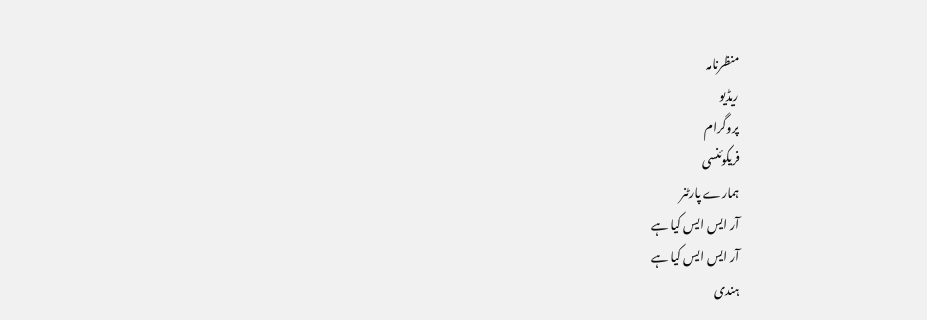منظرنامہ
ریڈیو
پروگرام
فریکوئنسی
ہمارے پارٹنر
آر ایس ایس کیا ہے
آر ایس ایس کیا ہے
ہندی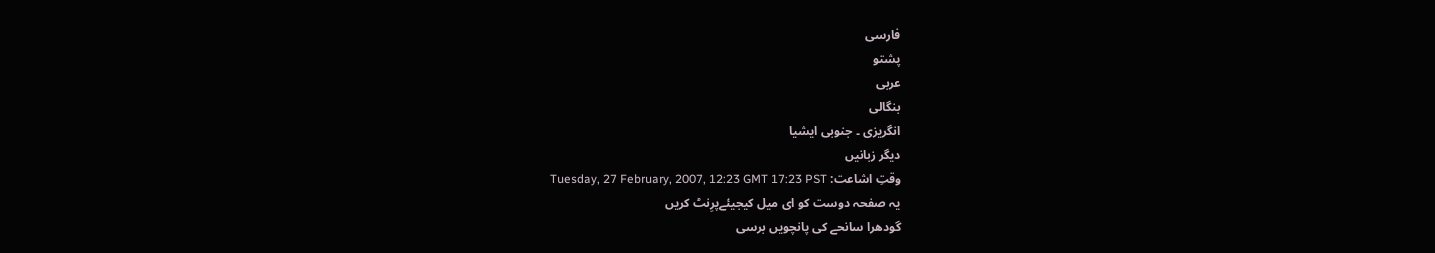فارسی
پشتو
عربی
بنگالی
انگریزی ۔ جنوبی ایشیا
دیگر زبانیں
وقتِ اشاعت: Tuesday, 27 February, 2007, 12:23 GMT 17:23 PST
یہ صفحہ دوست کو ای میل کیجیئےپرِنٹ کریں
گودھرا سانحے کی پانچویں برسی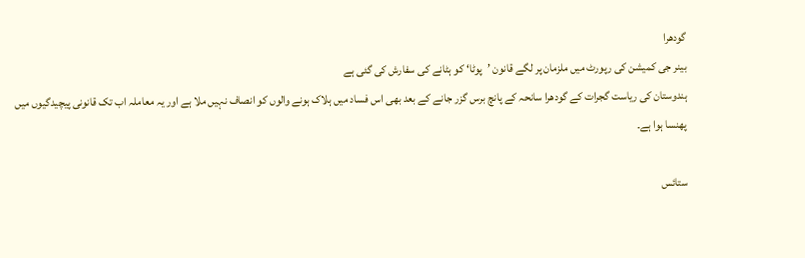گودھرا
بینر جی کمیشن کی رپورٹ میں ملزمان پر لگے قانون ’پوٹا‘ کو ہٹانے کی سفارش کی گئی ہے
ہندوستان کی ریاست گجرات کے گودھرا سانحہ کے پانچ برس گزر جانے کے بعد بھی اس فساد میں ہلاک ہونے والوں کو انصاف نہیں ملا ہے اور یہ معاملہ اب تک قانونی پیچیدگیوں میں پھنسا ہوا ہے۔

ستائس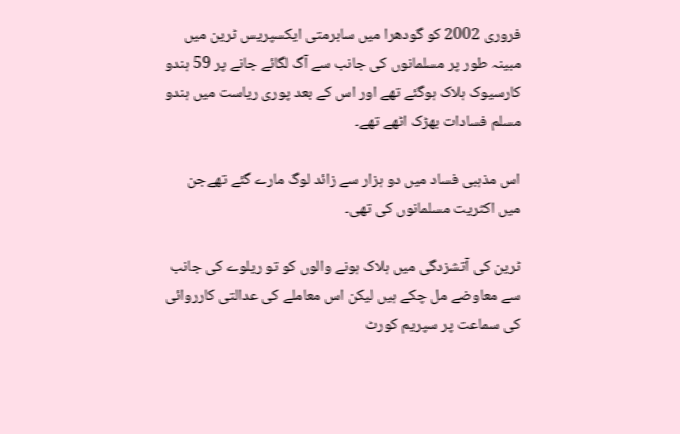فروری 2002 کو گودھرا میں سابرمتی ایکسپریس ٹرین میں مبینہ طور پر مسلمانوں کی جانب سے آگ لگائے جانے پر 59 ہندو کارسیوک ہلاک ہوگئے تھے اور اس کے بعد پوری ریاست میں ہندو مسلم فسادات بھڑک اٹھے تھے۔

اس مذہبی فساد میں دو ہزار سے زائد لوگ مارے گئے تھےجن میں اکثریت مسلمانوں کی تھی۔

ٹرین کی آتشزدگی میں ہلاک ہونے والوں کو تو ریلوے کی جانب سے معاوضے مل چکے ہیں لیکن اس معاملے کی عدالتی کارروائی کی سماعت پر سپریم کورٹ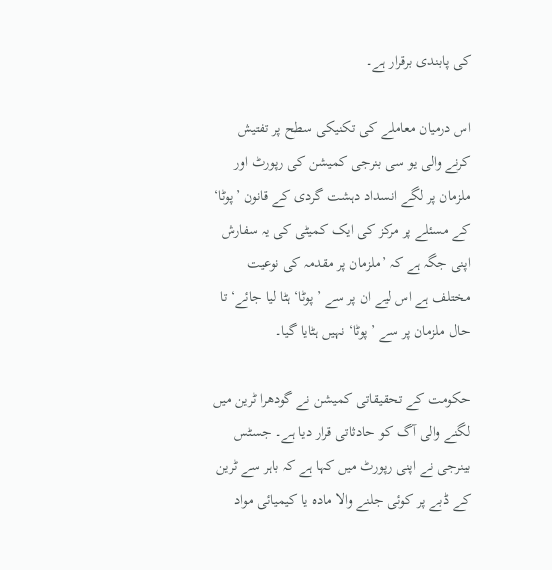کی پابندی برقرار ہے۔

اس درمیان معاملے کی تکنیکی سطح پر تفتیش کرنے والی یو سی بنرجی کمیشن کی رپورٹ اور ملزمان پر لگے انسداد دہشت گردی کے قانون ’پوٹا‘ کے مسئلے پر مرکز کی ایک کمیٹی کی یہ سفارش اپنی جگہ ہے کہ ’ملزمان پر مقدمہ کی نوعیت مختلف ہے اس لیے ان پر سے ’پوٹا‘ ہٹا لیا جائے‘ تا حال ملزمان پر سے ’پوٹا‘ نہيں ہٹایا گيا۔

حکومت کے تحقیقاتی کمیشن نے گودھرا ٹرین میں لگنے والی آگ کو حادثاتی قرار دیا ہے۔ جسٹس بینرجی نے اپنی رپورٹ میں کہا ہے کہ باہر سے ٹرین کے ڈبے پر کوئی جلنے والا مادہ یا کیمیائی مواد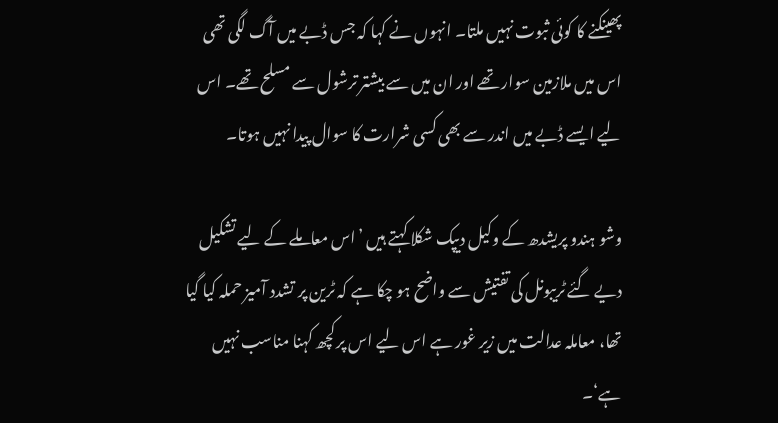پھینکنے کا کوئی ثبوت نہیں ملتا۔ انہوں نے کہا کہ جس ڈبے میں آگ لگی تھی اس میں ملازمین سوار تھے اور ان میں سے بیشتر ترشول سے مسلح تھے۔ اس لیے ایسے ڈبے میں اندر سے بھی کسی شرارت کا سوال پیدا نہیں ہوتا۔

وشو ہندو پریشدھ کے وکیل دیپک شکلا کہتے ہیں ’اس معاملے کے لیے تشکیل دیے گئے ٹریبونل کی تفتیش سے واضح ہو چکا ہے کہ ٹرین پر تشدد آمیز حملہ کیا گیا تھا، معاملہ عدالت میں زیر غور ہے اس لیے اس پر کچھ کہنا مناسب نہيں ہے‘۔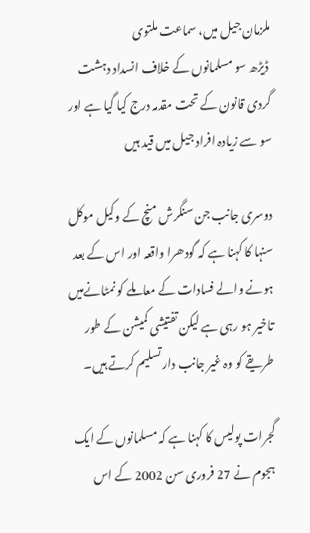ملزمان جیل میں، سماعت ملتوی
 ڈیڑھ سو مسلمانوں کے خلاف انسداد دہشت گردی قانون کے تحت مقدمہ درج کیا گیا ہے اور سو سے زیادہ افراد جیل میں قید ہیں

دوسری جانب جن سنگرش منچ کے وکیل موکل سنہا کا کہنا ہے کہ گودھرا واقعہ اور اس کے بعد ہونے والے فسادات کے معاملے کو نمٹانےمیں تاخیر ہو رہی ہے لیکن تفتیشی کمیشن کے طور طریقے کو وہ غیر جانب دار تسلیم کرتے ہیں۔

گجرات پولیس کا کہنا ہے کہ مسلمانوں کے ایک ہجوم نے 27 فروری سن 2002 کے اس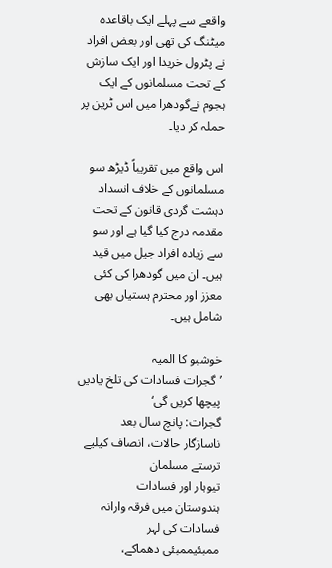واقعے سے پہلے ایک باقاعدہ میٹنگ کی تھی اور بعض افراد نے پٹرول خریدا اور ایک سازش کے تحت مسلمانوں کے ایک ہجوم نےگودھرا میں اس ٹرین پر حملہ کر دیا۔

اس واقع میں تقریباً ڈیڑھ سو مسلمانوں کے خلاف انسداد دہشت گردی قانون کے تحت مقدمہ درج کیا گیا ہے اور سو سے زیادہ افراد جیل میں قید ہیں۔ ان میں گودھرا کی کئی معزز اور محترم ہستیاں بھی شامل ہیں۔

خوشبو کا المیہ
’گجرات فسادات کی تلخ یادیں پیچھا کریں گی‘
گجرات: پانچ سال بعد
ناسازگار حالات، انصاف کیلیے ترستے مسلمان
تیوہار اور فسادات
ہندوستان میں فرقہ وارانہ فسادات کی لہر
ممبئیممبئی دھماکے،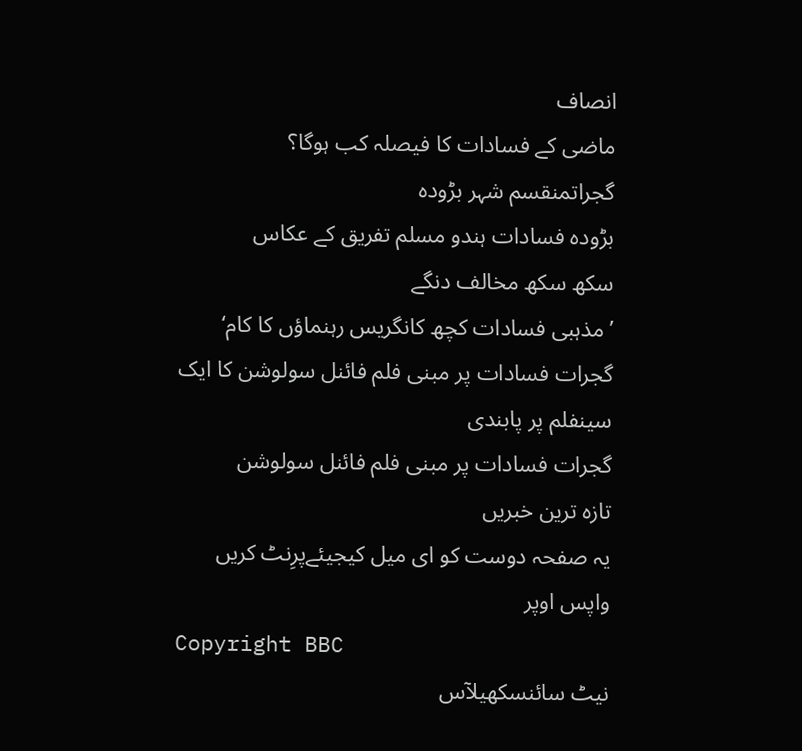انصاف
ماضی کے فسادات کا فیصلہ کب ہوگا؟
گجراتمنقسم شہر بڑودہ
بڑودہ فسادات ہندو مسلم تفریق کے عکاس
سکھ سکھ مخالف دنگے
’مذہبی فسادات کچھ کانگریس رہنماؤں کا کام‘
گجرات فسادات پر مبنی فلم فائنل سولوشن کا ایک سینفلم پر پابندی
گجرات فسادات پر مبنی فلم فائنل سولوشن
تازہ ترین خبریں
یہ صفحہ دوست کو ای میل کیجیئےپرِنٹ کریں
واپس اوپر
Copyright BBC
نیٹ سائنسکھیلآس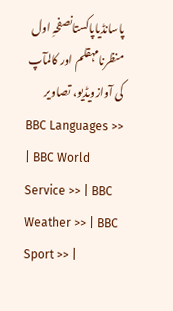پاسانڈیاپاکستانصفحہِ اول
منظرنامہقلم اور کالمآپ کی آوازویڈیو، تصاویر
BBC Languages >> | BBC World Service >> | BBC Weather >> | BBC Sport >> |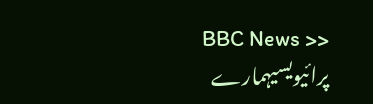BBC News >>
پرائیویسیہمارے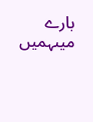بارے میںہمیں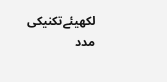لکھیئےتکنیکی مدد